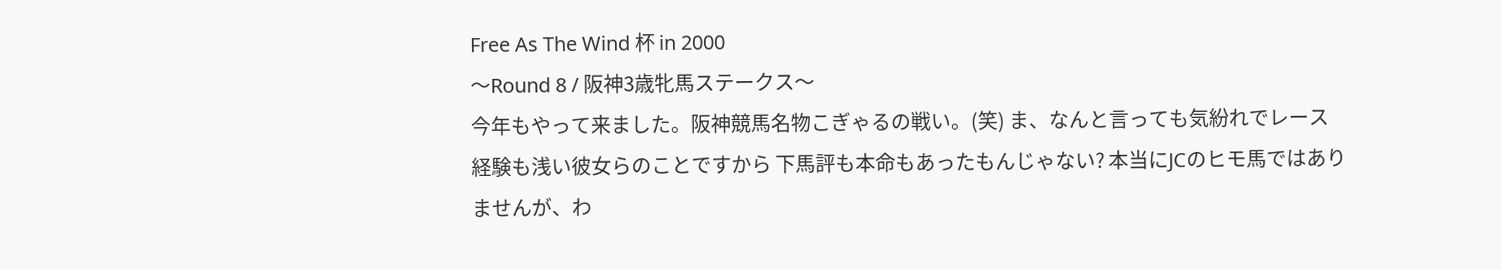Free As The Wind 杯 in 2000
〜Round 8 / 阪神3歳牝馬ステークス〜
今年もやって来ました。阪神競馬名物こぎゃるの戦い。(笑) ま、なんと言っても気紛れでレース経験も浅い彼女らのことですから 下馬評も本命もあったもんじゃない? 本当にJCのヒモ馬ではありませんが、わ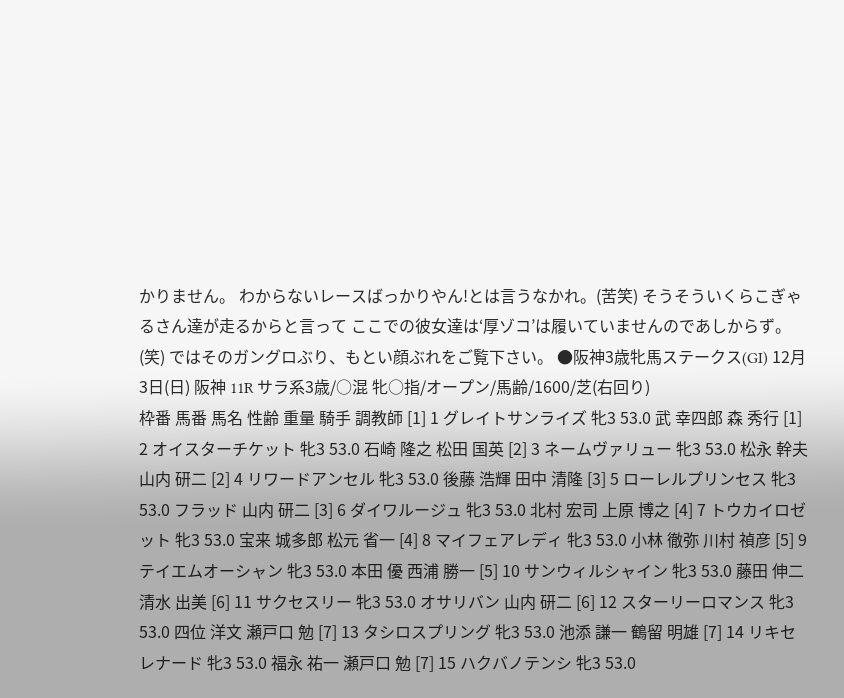かりません。 わからないレースばっかりやん!とは言うなかれ。(苦笑) そうそういくらこぎゃるさん達が走るからと言って ここでの彼女達は‘厚ゾコ’は履いていませんのであしからず。(笑) ではそのガングロぶり、もとい顔ぶれをご覧下さい。 ●阪神3歳牝馬ステークス(GI) 12月3日(日) 阪神 11R サラ系3歳/○混 牝○指/オープン/馬齢/1600/芝(右回り)
枠番 馬番 馬名 性齢 重量 騎手 調教師 [1] 1 グレイトサンライズ 牝3 53.0 武 幸四郎 森 秀行 [1] 2 オイスターチケット 牝3 53.0 石崎 隆之 松田 国英 [2] 3 ネームヴァリュー 牝3 53.0 松永 幹夫 山内 研二 [2] 4 リワードアンセル 牝3 53.0 後藤 浩輝 田中 清隆 [3] 5 ローレルプリンセス 牝3 53.0 フラッド 山内 研二 [3] 6 ダイワルージュ 牝3 53.0 北村 宏司 上原 博之 [4] 7 トウカイロゼット 牝3 53.0 宝来 城多郎 松元 省一 [4] 8 マイフェアレディ 牝3 53.0 小林 徹弥 川村 禎彦 [5] 9 テイエムオーシャン 牝3 53.0 本田 優 西浦 勝一 [5] 10 サンウィルシャイン 牝3 53.0 藤田 伸二 清水 出美 [6] 11 サクセスリー 牝3 53.0 オサリバン 山内 研二 [6] 12 スターリーロマンス 牝3 53.0 四位 洋文 瀬戸口 勉 [7] 13 タシロスプリング 牝3 53.0 池添 謙一 鶴留 明雄 [7] 14 リキセレナード 牝3 53.0 福永 祐一 瀬戸口 勉 [7] 15 ハクバノテンシ 牝3 53.0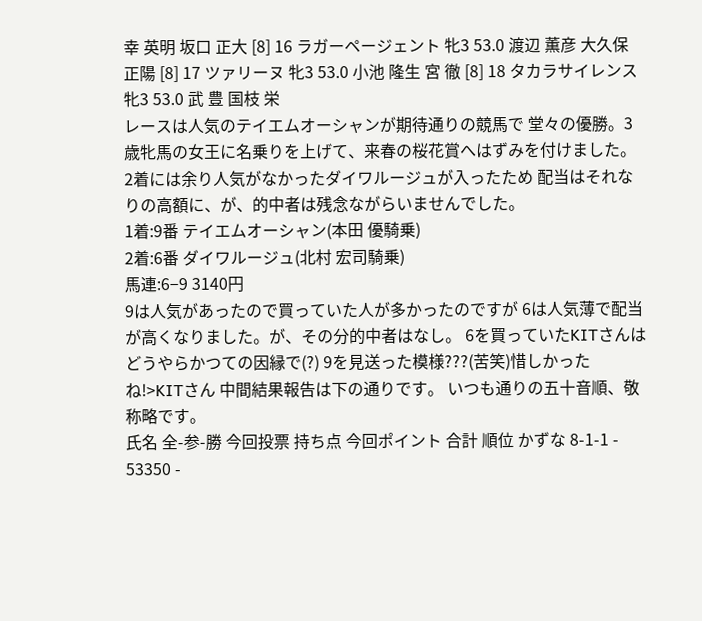幸 英明 坂口 正大 [8] 16 ラガーページェント 牝3 53.0 渡辺 薫彦 大久保 正陽 [8] 17 ツァリーヌ 牝3 53.0 小池 隆生 宮 徹 [8] 18 タカラサイレンス 牝3 53.0 武 豊 国枝 栄
レースは人気のテイエムオーシャンが期待通りの競馬で 堂々の優勝。3歳牝馬の女王に名乗りを上げて、来春の桜花賞へはずみを付けました。 2着には余り人気がなかったダイワルージュが入ったため 配当はそれなりの高額に、が、的中者は残念ながらいませんでした。
1着:9番 テイエムオーシャン(本田 優騎乗)
2着:6番 ダイワルージュ(北村 宏司騎乗)
馬連:6−9 3140円
9は人気があったので買っていた人が多かったのですが 6は人気薄で配当が高くなりました。が、その分的中者はなし。 6を買っていたKITさんはどうやらかつての因縁で(?) 9を見送った模様???(苦笑)惜しかったね!>KITさん 中間結果報告は下の通りです。 いつも通りの五十音順、敬称略です。
氏名 全-参-勝 今回投票 持ち点 今回ポイント 合計 順位 かずな 8-1-1 - 53350 -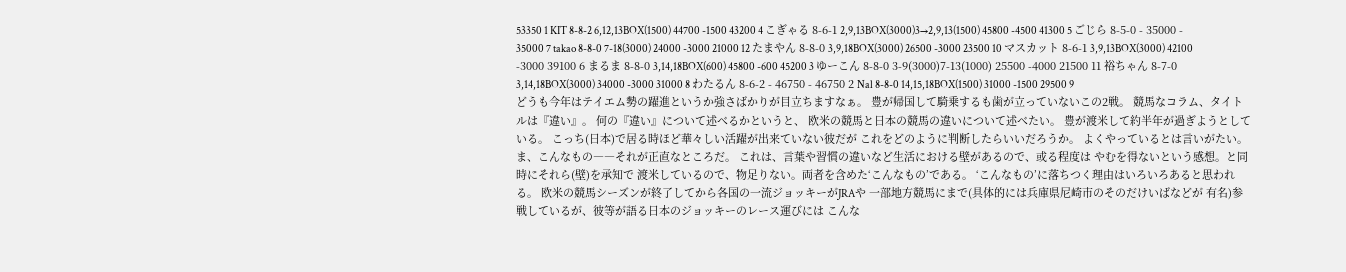53350 1 KIT 8-8-2 6,12,13BOX(1500) 44700 -1500 43200 4 こぎゃる 8-6-1 2,9,13BOX(3000)3→2,9,13(1500) 45800 -4500 41300 5 ごじら 8-5-0 - 35000 - 35000 7 takao 8-8-0 7-18(3000) 24000 -3000 21000 12 たまやん 8-8-0 3,9,18BOX(3000) 26500 -3000 23500 10 マスカット 8-6-1 3,9,13BOX(3000) 42100 -3000 39100 6 まるま 8-8-0 3,14,18BOX(600) 45800 -600 45200 3 ゆーこん 8-8-0 3-9(3000)7-13(1000) 25500 -4000 21500 11 裕ちゃん 8-7-0 3,14,18BOX(3000) 34000 -3000 31000 8 わたるん 8-6-2 - 46750 - 46750 2 Nal 8-8-0 14,15,18BOX(1500) 31000 -1500 29500 9
どうも今年はテイエム勢の躍進というか強さばかりが目立ちますなぁ。 豊が帰国して騎乗するも歯が立っていないこの2戦。 競馬なコラム、タイトルは『違い』。 何の『違い』について述べるかというと、 欧米の競馬と日本の競馬の違いについて述べたい。 豊が渡米して約半年が過ぎようとしている。 こっち(日本)で居る時ほど華々しい活躍が出来ていない彼だが これをどのように判断したらいいだろうか。 よくやっているとは言いがたい。 ま、こんなもの――それが正直なところだ。 これは、言葉や習慣の違いなど生活における壁があるので、或る程度は やむを得ないという感想。と同時にそれら(壁)を承知で 渡米しているので、物足りない。両者を含めた‘こんなもの’である。 ‘こんなもの’に落ちつく理由はいろいろあると思われる。 欧米の競馬シーズンが終了してから各国の一流ジョッキーがJRAや 一部地方競馬にまで(具体的には兵庫県尼崎市のそのだけいばなどが 有名)参戦しているが、彼等が語る日本のジョッキーのレース運びには こんな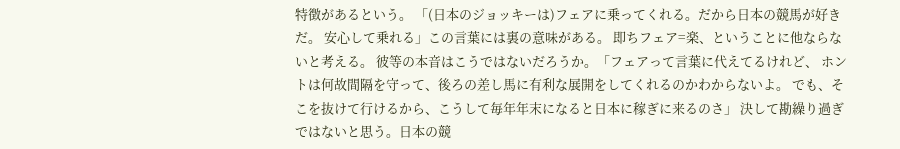特徴があるという。 「(日本のジョッキーは)フェアに乗ってくれる。だから日本の競馬が好きだ。 安心して乗れる」この言葉には裏の意味がある。 即ちフェア=楽、ということに他ならないと考える。 彼等の本音はこうではないだろうか。「フェアって言葉に代えてるけれど、 ホントは何故間隔を守って、後ろの差し馬に有利な展開をしてくれるのかわからないよ。 でも、そこを抜けて行けるから、こうして毎年年末になると日本に稼ぎに来るのさ」 決して勘繰り過ぎではないと思う。日本の競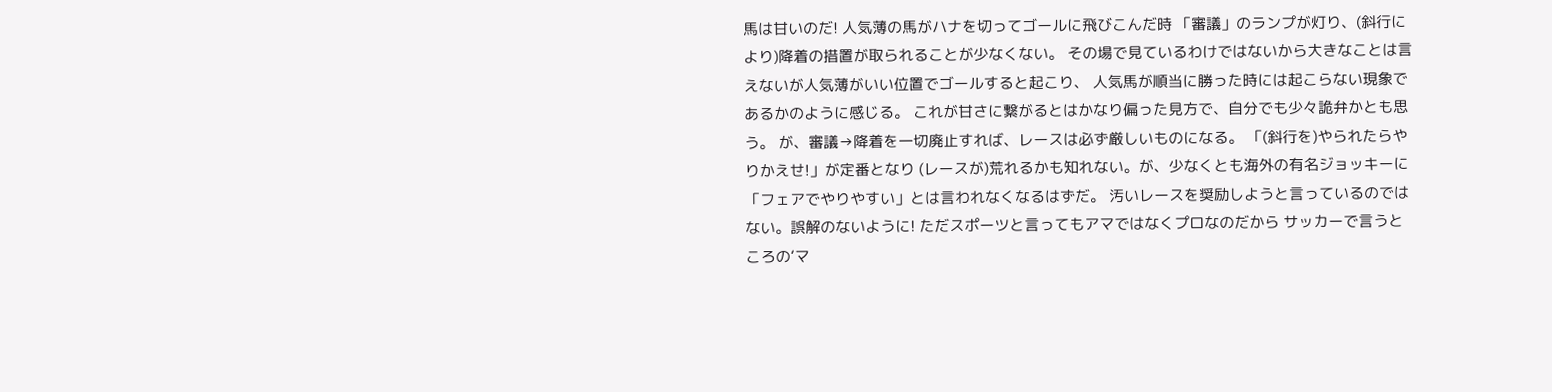馬は甘いのだ! 人気薄の馬がハナを切ってゴールに飛びこんだ時 「審議」のランプが灯り、(斜行により)降着の措置が取られることが少なくない。 その場で見ているわけではないから大きなことは言えないが人気薄がいい位置でゴールすると起こり、 人気馬が順当に勝った時には起こらない現象であるかのように感じる。 これが甘さに繋がるとはかなり偏った見方で、自分でも少々詭弁かとも思う。 が、審議→降着を一切廃止すれば、レースは必ず厳しいものになる。 「(斜行を)やられたらやりかえせ!」が定番となり (レースが)荒れるかも知れない。が、少なくとも海外の有名ジョッキーに 「フェアでやりやすい」とは言われなくなるはずだ。 汚いレースを奨励しようと言っているのではない。誤解のないように! ただスポーツと言ってもアマではなくプロなのだから サッカーで言うところの‘マ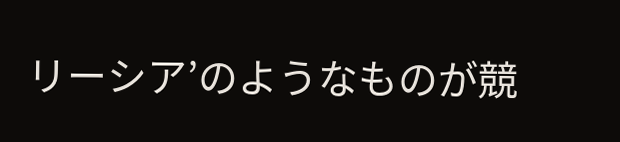リーシア’のようなものが競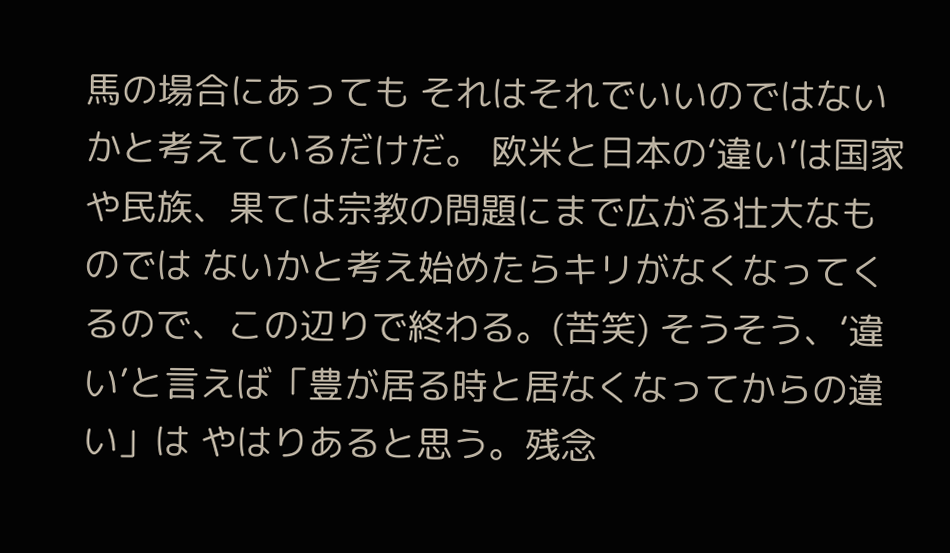馬の場合にあっても それはそれでいいのではないかと考えているだけだ。 欧米と日本の‘違い’は国家や民族、果ては宗教の問題にまで広がる壮大なものでは ないかと考え始めたらキリがなくなってくるので、この辺りで終わる。(苦笑) そうそう、‘違い’と言えば「豊が居る時と居なくなってからの違い」は やはりあると思う。残念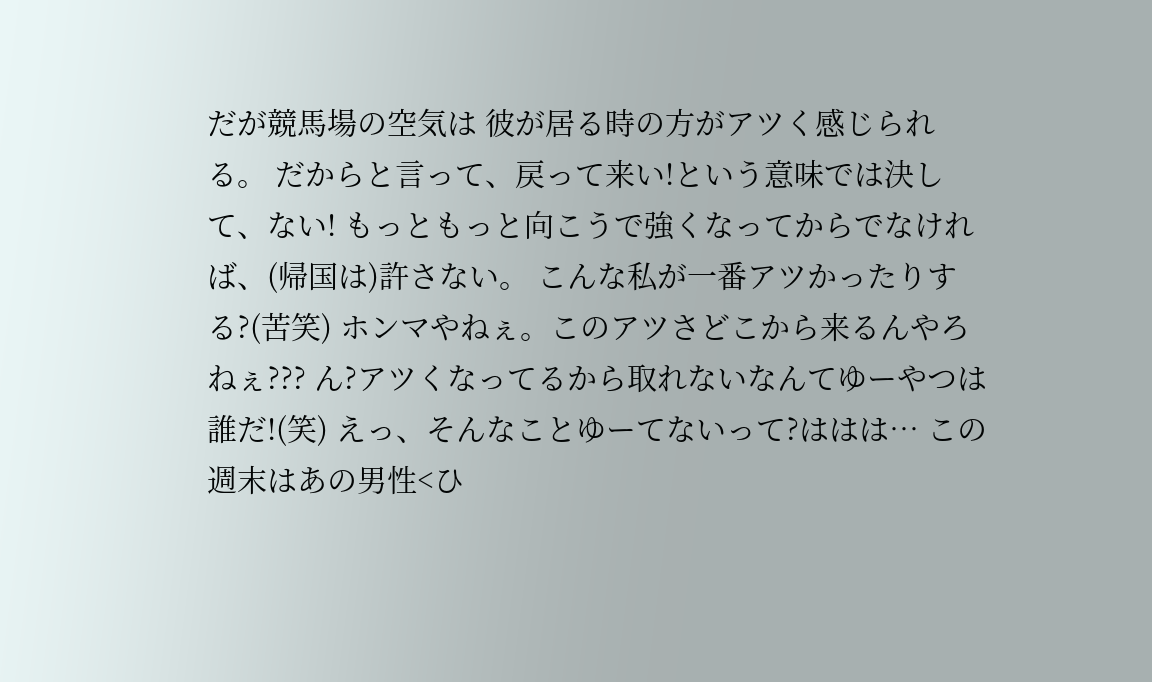だが競馬場の空気は 彼が居る時の方がアツく感じられる。 だからと言って、戻って来い!という意味では決して、ない! もっともっと向こうで強くなってからでなければ、(帰国は)許さない。 こんな私が一番アツかったりする?(苦笑) ホンマやねぇ。このアツさどこから来るんやろねぇ??? ん?アツくなってるから取れないなんてゆーやつは誰だ!(笑) えっ、そんなことゆーてないって?ははは… この週末はあの男性<ひ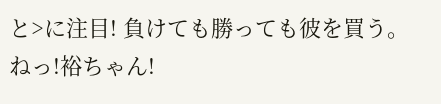と>に注目! 負けても勝っても彼を買う。 ねっ!裕ちゃん!